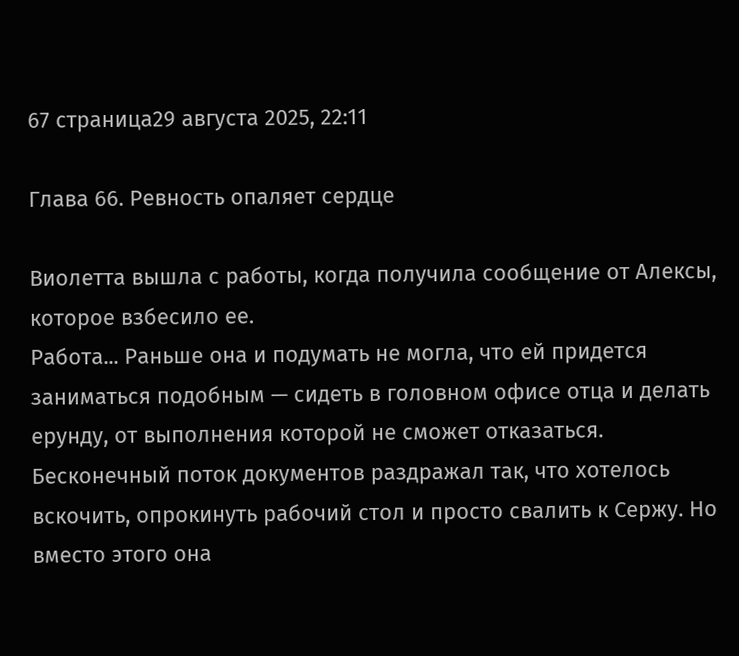67 страница29 августа 2025, 22:11

Глава 66. Ревность опаляет сердце

Виолетта вышла с работы, когда получила сообщение от Алексы, которое взбесило ее.
Работа... Раньше она и подумать не могла, что ей придется заниматься подобным — сидеть в головном офисе отца и делать ерунду, от выполнения которой не сможет отказаться. Бесконечный поток документов раздражал так, что хотелось вскочить, опрокинуть рабочий стол и просто свалить к Сержу. Но вместо этого она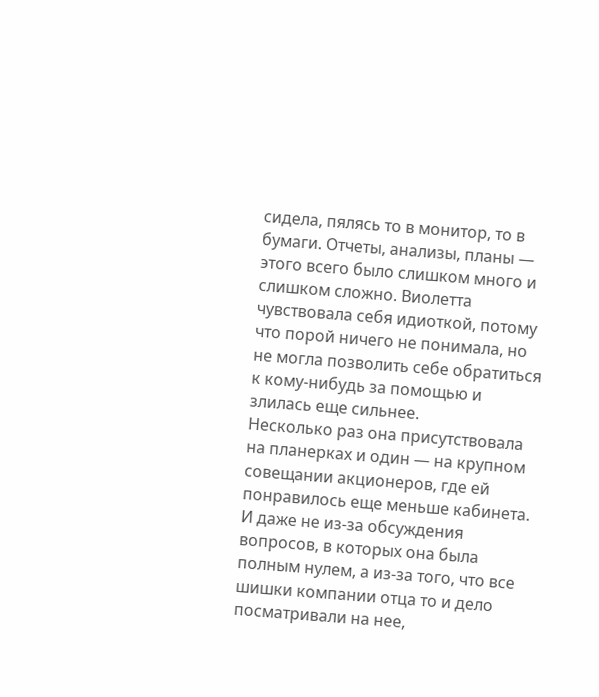сидела, пялясь то в монитор, то в бумаги. Отчеты, анализы, планы — этого всего было слишком много и слишком сложно. Виолетта чувствовала себя идиоткой, потому что порой ничего не понимала, но не могла позволить себе обратиться к кому-нибудь за помощью и злилась еще сильнее.
Несколько раз она присутствовала на планерках и один — на крупном совещании акционеров, где ей понравилось еще меньше кабинета. И даже не из-за обсуждения вопросов, в которых она была полным нулем, а из-за того, что все шишки компании отца то и дело посматривали на нее,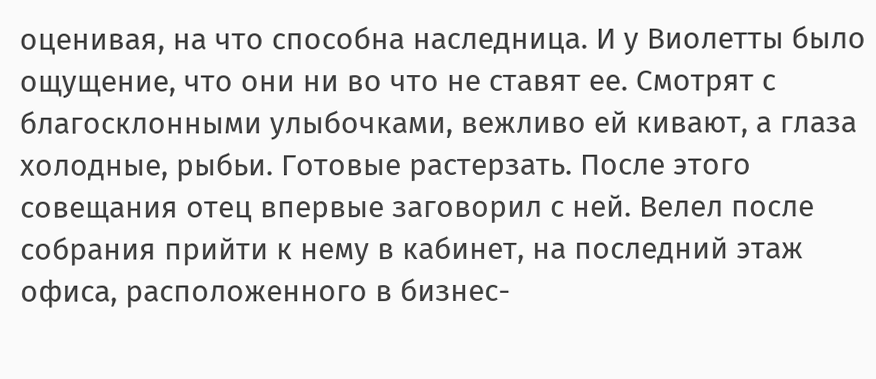оценивая, на что способна наследница. И у Виолетты было ощущение, что они ни во что не ставят ее. Смотрят с благосклонными улыбочками, вежливо ей кивают, а глаза холодные, рыбьи. Готовые растерзать. После этого совещания отец впервые заговорил с ней. Велел после собрания прийти к нему в кабинет, на последний этаж офиса, расположенного в бизнес-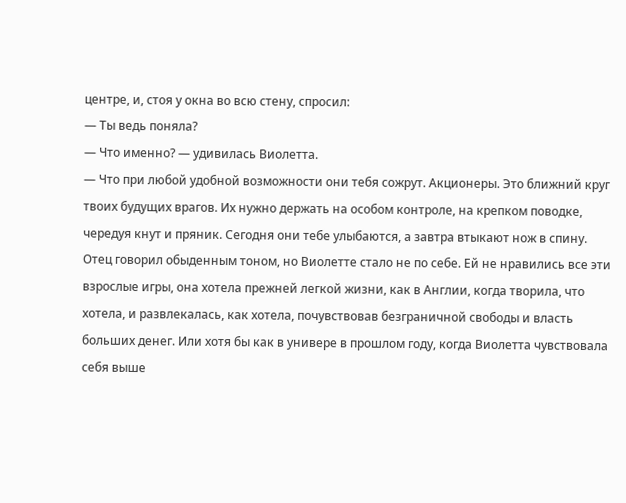центре, и, стоя у окна во всю стену, спросил:
— Ты ведь поняла?
— Что именно? — удивилась Виолетта.
— Что при любой удобной возможности они тебя сожрут. Акционеры. Это ближний круг твоих будущих врагов. Их нужно держать на особом контроле, на крепком поводке, чередуя кнут и пряник. Сегодня они тебе улыбаются, а завтра втыкают нож в спину.
Отец говорил обыденным тоном, но Виолетте стало не по себе. Ей не нравились все эти взрослые игры, она хотела прежней легкой жизни, как в Англии, когда творила, что хотела, и развлекалась, как хотела, почувствовав безграничной свободы и власть больших денег. Или хотя бы как в универе в прошлом году, когда Виолетта чувствовала себя выше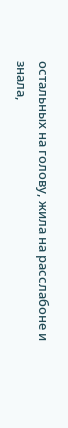остальных на голову, жила на расслабоне и знала,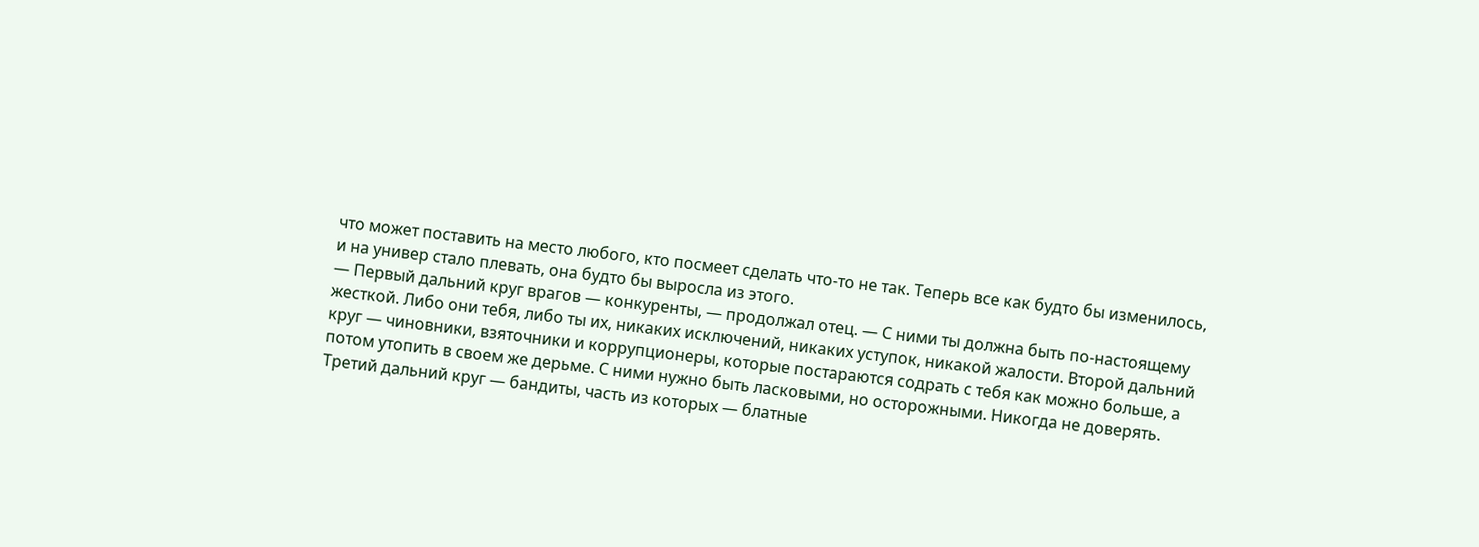что может поставить на место любого, кто посмеет сделать что-то не так. Теперь все как будто бы изменилось, и на универ стало плевать, она будто бы выросла из этого.
— Первый дальний круг врагов — конкуренты, — продолжал отец. — С ними ты должна быть по-настоящему жесткой. Либо они тебя, либо ты их, никаких исключений, никаких уступок, никакой жалости. Второй дальний круг — чиновники, взяточники и коррупционеры, которые постараются содрать с тебя как можно больше, а потом утопить в своем же дерьме. С ними нужно быть ласковыми, но осторожными. Никогда не доверять. Третий дальний круг — бандиты, часть из которых — блатные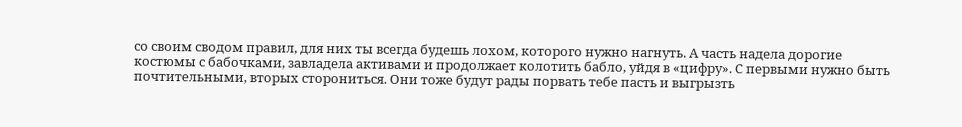со своим сводом правил, для них ты всегда будешь лохом, которого нужно нагнуть. А часть надела дорогие костюмы с бабочками, завладела активами и продолжает колотить бабло, уйдя в «цифру». С первыми нужно быть почтительными, вторых сторониться. Они тоже будут рады порвать тебе пасть и выгрызть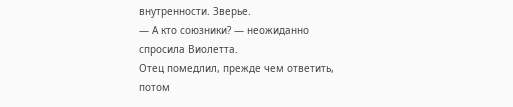внутренности. Зверье.
— А кто союзники? — неожиданно спросила Виолетта.
Отец помедлил, прежде чем ответить, потом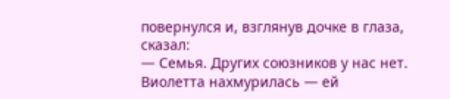повернулся и, взглянув дочке в глаза, сказал:
— Семья. Других союзников у нас нет.
Виолетта нахмурилась — ей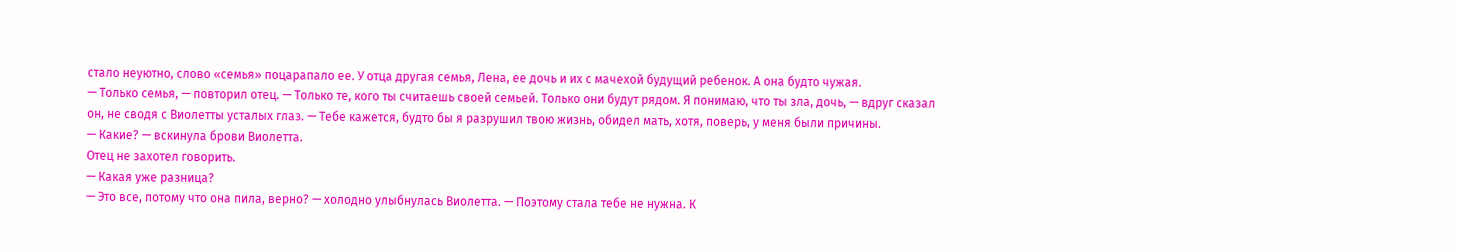стало неуютно, слово «семья» поцарапало ее. У отца другая семья, Лена, ее дочь и их с мачехой будущий ребенок. А она будто чужая.
— Только семья, — повторил отец. — Только те, кого ты считаешь своей семьей. Только они будут рядом. Я понимаю, что ты зла, дочь, — вдруг сказал он, не сводя с Виолетты усталых глаз. — Тебе кажется, будто бы я разрушил твою жизнь, обидел мать, хотя, поверь, у меня были причины.
— Какие? — вскинула брови Виолетта.
Отец не захотел говорить.
— Какая уже разница?
— Это все, потому что она пила, верно? — холодно улыбнулась Виолетта. — Поэтому стала тебе не нужна. К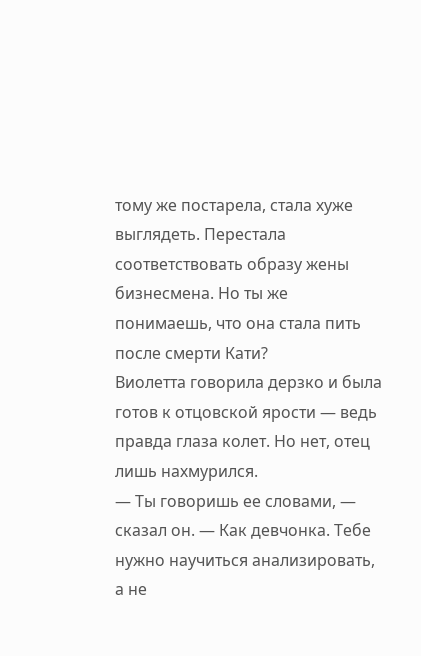тому же постарела, стала хуже выглядеть. Перестала соответствовать образу жены бизнесмена. Но ты же понимаешь, что она стала пить после смерти Кати?
Виолетта говорила дерзко и была готов к отцовской ярости — ведь правда глаза колет. Но нет, отец лишь нахмурился.
— Ты говоришь ее словами, — сказал он. — Как девчонка. Тебе нужно научиться анализировать, а не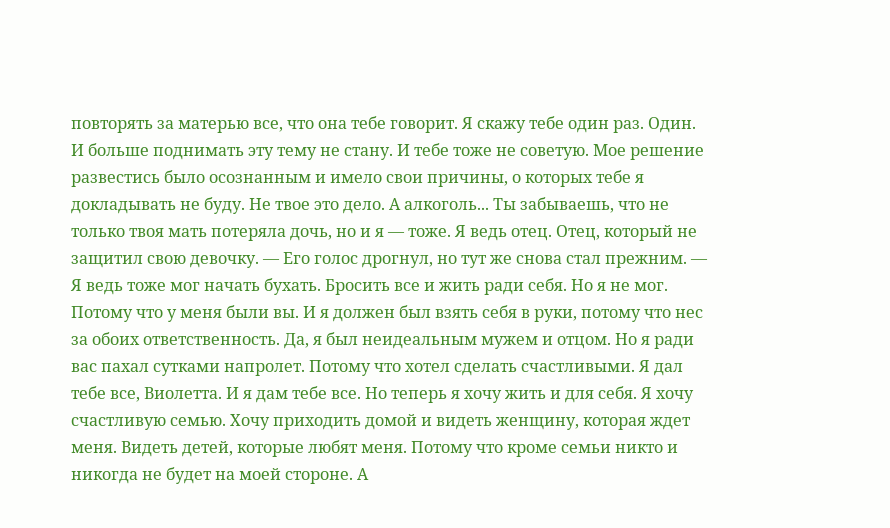повторять за матерью все, что она тебе говорит. Я скажу тебе один раз. Один. И больше поднимать эту тему не стану. И тебе тоже не советую. Мое решение развестись было осознанным и имело свои причины, о которых тебе я докладывать не буду. Не твое это дело. А алкоголь... Ты забываешь, что не только твоя мать потеряла дочь, но и я — тоже. Я ведь отец. Отец, который не защитил свою девочку. — Его голос дрогнул, но тут же снова стал прежним. — Я ведь тоже мог начать бухать. Бросить все и жить ради себя. Но я не мог. Потому что у меня были вы. И я должен был взять себя в руки, потому что нес за обоих ответственность. Да, я был неидеальным мужем и отцом. Но я ради вас пахал сутками напролет. Потому что хотел сделать счастливыми. Я дал тебе все, Виолетта. И я дам тебе все. Но теперь я хочу жить и для себя. Я хочу счастливую семью. Хочу приходить домой и видеть женщину, которая ждет меня. Видеть детей, которые любят меня. Потому что кроме семьи никто и никогда не будет на моей стороне. А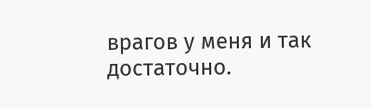врагов у меня и так достаточно.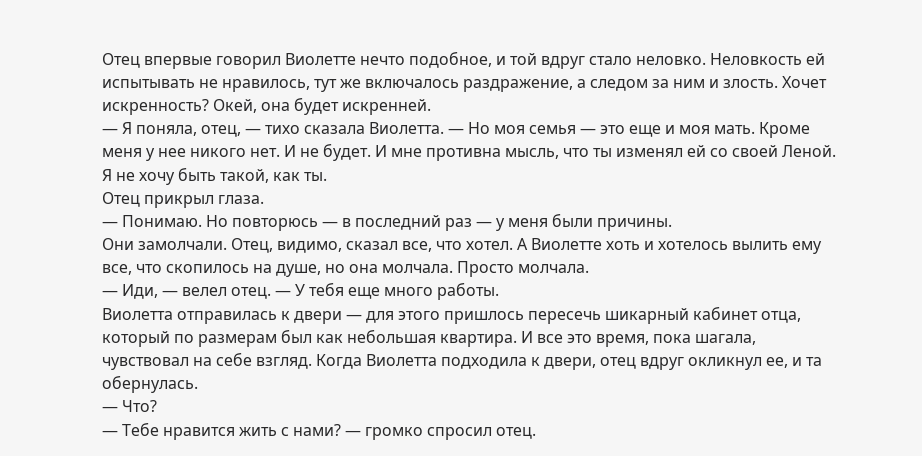Отец впервые говорил Виолетте нечто подобное, и той вдруг стало неловко. Неловкость ей испытывать не нравилось, тут же включалось раздражение, а следом за ним и злость. Хочет искренность? Окей, она будет искренней.
— Я поняла, отец, — тихо сказала Виолетта. — Но моя семья — это еще и моя мать. Кроме меня у нее никого нет. И не будет. И мне противна мысль, что ты изменял ей со своей Леной. Я не хочу быть такой, как ты.
Отец прикрыл глаза.
— Понимаю. Но повторюсь — в последний раз — у меня были причины.
Они замолчали. Отец, видимо, сказал все, что хотел. А Виолетте хоть и хотелось вылить ему все, что скопилось на душе, но она молчала. Просто молчала.
— Иди, — велел отец. — У тебя еще много работы.
Виолетта отправилась к двери — для этого пришлось пересечь шикарный кабинет отца, который по размерам был как небольшая квартира. И все это время, пока шагала, чувствовал на себе взгляд. Когда Виолетта подходила к двери, отец вдруг окликнул ее, и та обернулась.
— Что?
— Тебе нравится жить с нами? — громко спросил отец.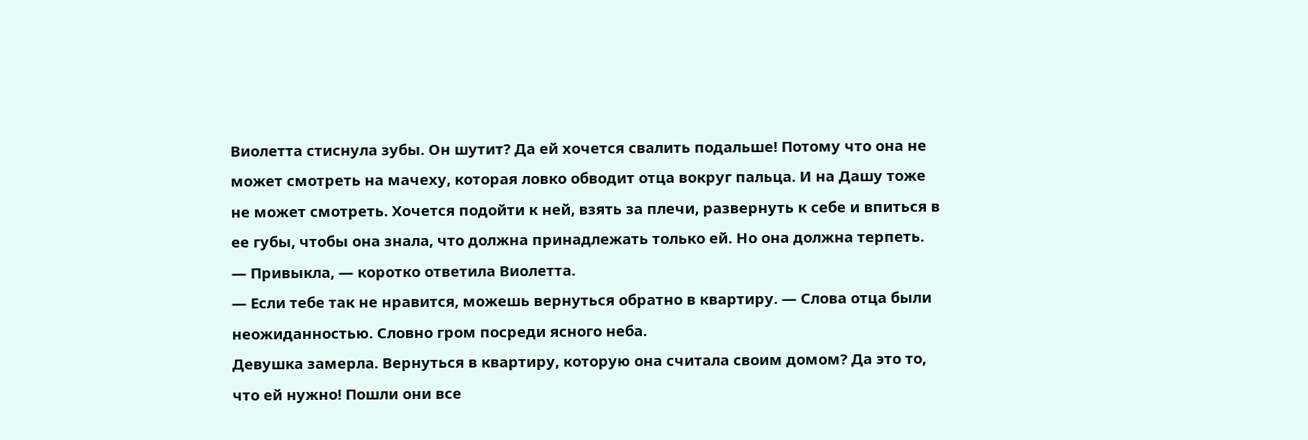Виолетта стиснула зубы. Он шутит? Да ей хочется свалить подальше! Потому что она не может смотреть на мачеху, которая ловко обводит отца вокруг пальца. И на Дашу тоже не может смотреть. Хочется подойти к ней, взять за плечи, развернуть к себе и впиться в ее губы, чтобы она знала, что должна принадлежать только ей. Но она должна терпеть.
— Привыкла, — коротко ответила Виолетта.
— Если тебе так не нравится, можешь вернуться обратно в квартиру. — Слова отца были неожиданностью. Словно гром посреди ясного неба.
Девушка замерла. Вернуться в квартиру, которую она считала своим домом? Да это то, что ей нужно! Пошли они все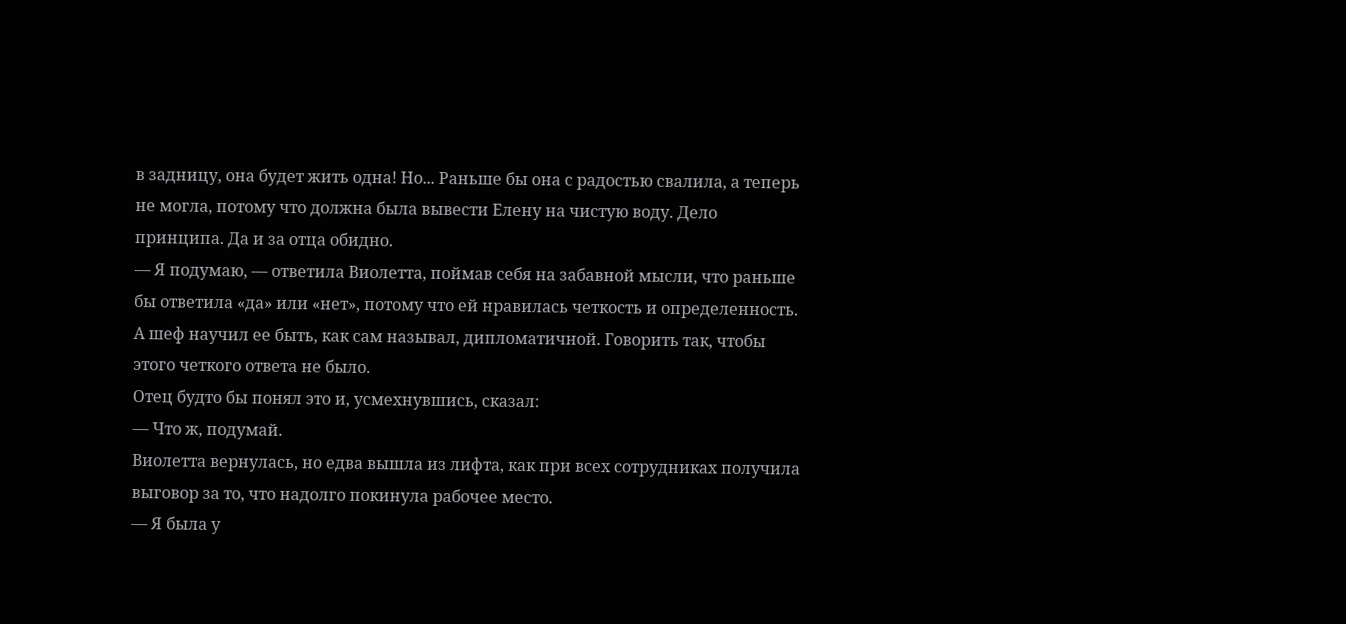в задницу, она будет жить одна! Но... Раньше бы она с радостью свалила, а теперь не могла, потому что должна была вывести Елену на чистую воду. Дело принципа. Да и за отца обидно.
— Я подумаю, — ответила Виолетта, поймав себя на забавной мысли, что раньше бы ответила «да» или «нет», потому что ей нравилась четкость и определенность. А шеф научил ее быть, как сам называл, дипломатичной. Говорить так, чтобы этого четкого ответа не было.
Отец будто бы понял это и, усмехнувшись, сказал:
— Что ж, подумай.
Виолетта вернулась, но едва вышла из лифта, как при всех сотрудниках получила выговор за то, что надолго покинула рабочее место.
— Я была у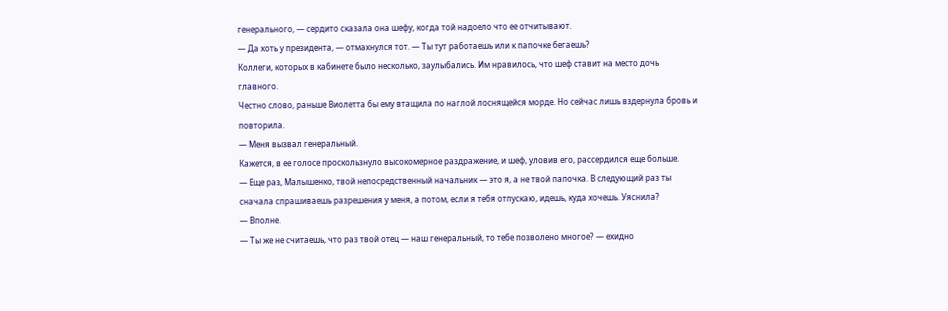генерального, — сердито сказала она шефу, когда той надоело что ее отчитывают.
— Да хоть у президента, — отмахнулся тот. — Ты тут работаешь или к папочке бегаешь?
Коллеги, которых в кабинете было несколько, заулыбались. Им нравилось, что шеф ставит на место дочь главного.
Честно слово, раньше Виолетта бы ему втащила по наглой лоснящейся морде. Но сейчас лишь вздернула бровь и повторила.
— Меня вызвал генеральный.
Кажется, в ее голосе проскользнуло высокомерное раздражение, и шеф, уловив его, рассердился еще больше.
— Еще раз, Малышенко, твой непосредственный начальник — это я, а не твой папочка. В следующий раз ты сначала спрашиваешь разрешения у меня, а потом, если я тебя отпускаю, идешь, куда хочешь. Уяснила?
— Вполне.
— Ты же не считаешь, что раз твой отец — наш генеральный, то тебе позволено многое? — ехидно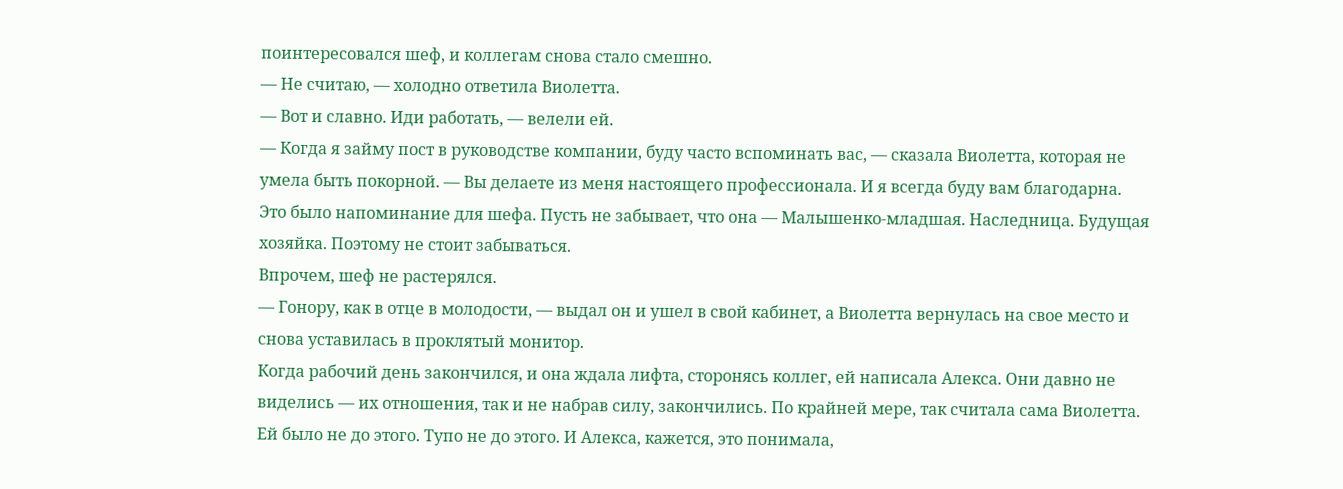поинтересовался шеф, и коллегам снова стало смешно.
— Не считаю, — холодно ответила Виолетта.
— Вот и славно. Иди работать, — велели ей.
— Когда я займу пост в руководстве компании, буду часто вспоминать вас, — сказала Виолетта, которая не умела быть покорной. — Вы делаете из меня настоящего профессионала. И я всегда буду вам благодарна.
Это было напоминание для шефа. Пусть не забывает, что она — Малышенко-младшая. Наследница. Будущая хозяйка. Поэтому не стоит забываться.
Впрочем, шеф не растерялся.
— Гонору, как в отце в молодости, — выдал он и ушел в свой кабинет, а Виолетта вернулась на свое место и снова уставилась в проклятый монитор.
Когда рабочий день закончился, и она ждала лифта, сторонясь коллег, ей написала Алекса. Они давно не виделись — их отношения, так и не набрав силу, закончились. По крайней мере, так считала сама Виолетта. Ей было не до этого. Тупо не до этого. И Алекса, кажется, это понимала,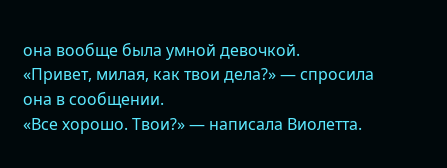она вообще была умной девочкой.
«Привет, милая, как твои дела?» — спросила она в сообщении.
«Все хорошо. Твои?» — написала Виолетта.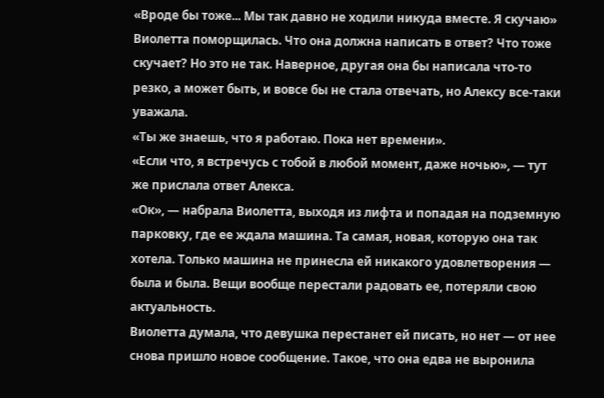«Вроде бы тоже... Мы так давно не ходили никуда вместе. Я скучаю»
Виолетта поморщилась. Что она должна написать в ответ? Что тоже скучает? Но это не так. Наверное, другая она бы написала что-то резко, а может быть, и вовсе бы не стала отвечать, но Алексу все-таки уважала.
«Ты же знаешь, что я работаю. Пока нет времени».
«Если что, я встречусь с тобой в любой момент, даже ночью», — тут же прислала ответ Алекса.
«Ок», — набрала Виолетта, выходя из лифта и попадая на подземную парковку, где ее ждала машина. Та самая, новая, которую она так хотела. Только машина не принесла ей никакого удовлетворения — была и была. Вещи вообще перестали радовать ее, потеряли свою актуальность.
Виолетта думала, что девушка перестанет ей писать, но нет — от нее снова пришло новое сообщение. Такое, что она едва не выронила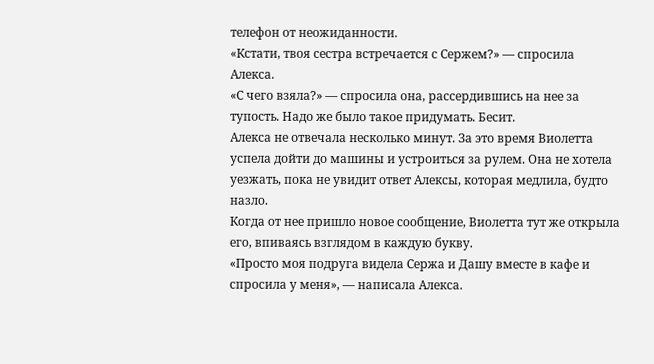телефон от неожиданности.
«Кстати, твоя сестра встречается с Сержем?» — спросила Алекса.
«С чего взяла?» — спросила она, рассердившись на нее за тупость. Надо же было такое придумать. Бесит.
Алекса не отвечала несколько минут. За это время Виолетта успела дойти до машины и устроиться за рулем. Она не хотела уезжать, пока не увидит ответ Алексы, которая медлила, будто назло.
Когда от нее пришло новое сообщение, Виолетта тут же открыла его, впиваясь взглядом в каждую букву.
«Просто моя подруга видела Сержа и Дашу вместе в кафе и спросила у меня», — написала Алекса.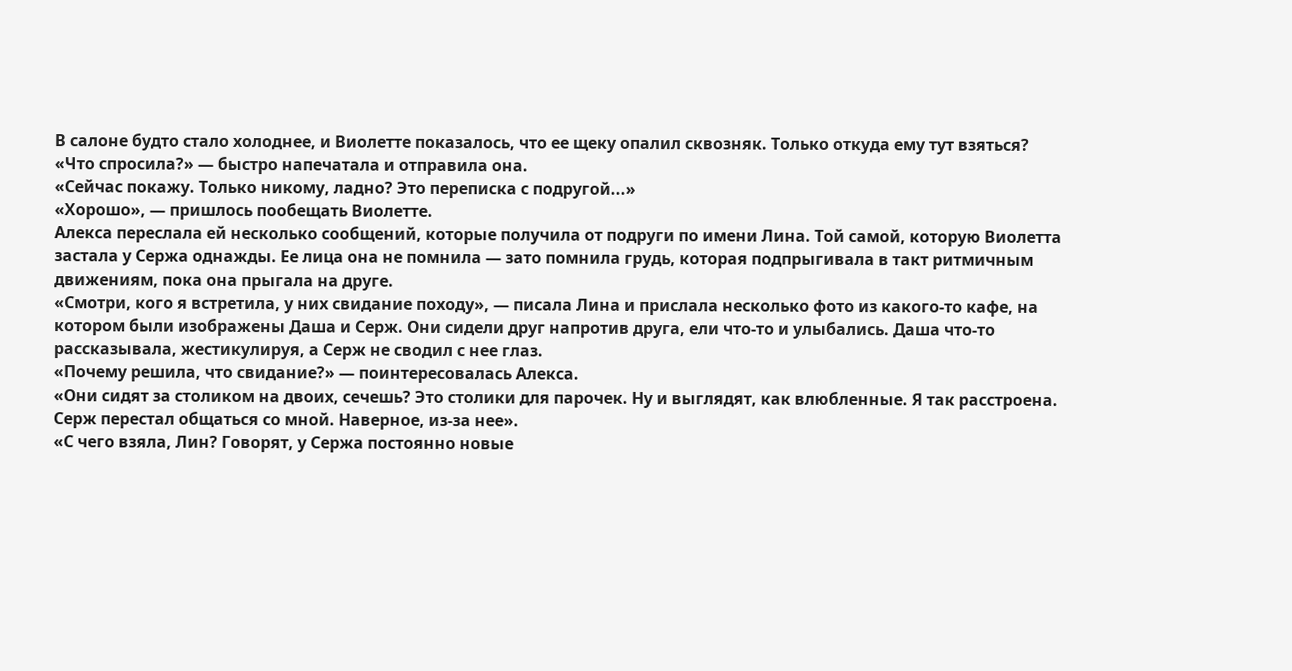В салоне будто стало холоднее, и Виолетте показалось, что ее щеку опалил сквозняк. Только откуда ему тут взяться?
«Что спросила?» — быстро напечатала и отправила она.
«Сейчас покажу. Только никому, ладно? Это переписка с подругой...»
«Хорошо», — пришлось пообещать Виолетте.
Алекса переслала ей несколько сообщений, которые получила от подруги по имени Лина. Той самой, которую Виолетта застала у Сержа однажды. Ее лица она не помнила — зато помнила грудь, которая подпрыгивала в такт ритмичным движениям, пока она прыгала на друге.
«Смотри, кого я встретила, у них свидание походу», — писала Лина и прислала несколько фото из какого-то кафе, на котором были изображены Даша и Серж. Они сидели друг напротив друга, ели что-то и улыбались. Даша что-то рассказывала, жестикулируя, а Серж не сводил с нее глаз.
«Почему решила, что свидание?» — поинтересовалась Алекса.
«Они сидят за столиком на двоих, сечешь? Это столики для парочек. Ну и выглядят, как влюбленные. Я так расстроена. Серж перестал общаться со мной. Наверное, из-за нее».
«С чего взяла, Лин? Говорят, у Сержа постоянно новые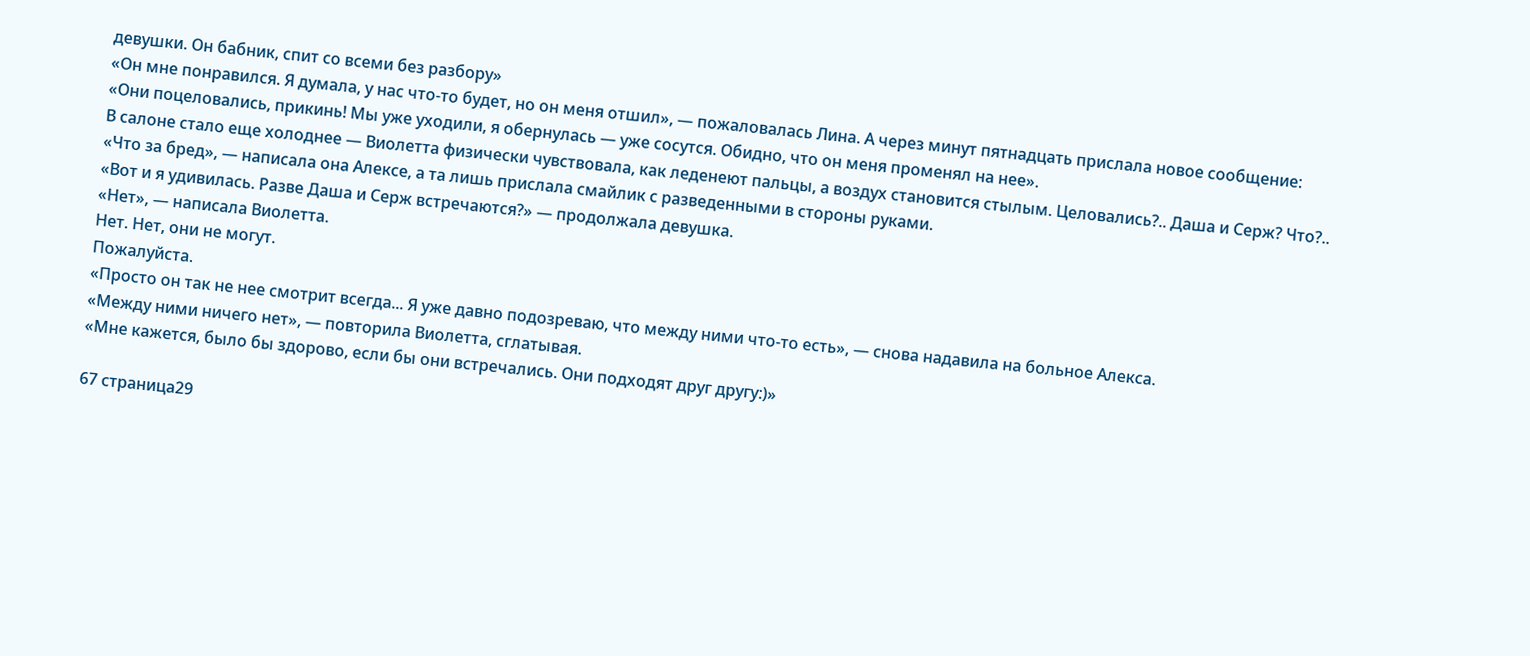девушки. Он бабник, спит со всеми без разбору»
«Он мне понравился. Я думала, у нас что-то будет, но он меня отшил», — пожаловалась Лина. А через минут пятнадцать прислала новое сообщение:
«Они поцеловались, прикинь! Мы уже уходили, я обернулась — уже сосутся. Обидно, что он меня променял на нее».
В салоне стало еще холоднее — Виолетта физически чувствовала, как леденеют пальцы, а воздух становится стылым. Целовались?.. Даша и Серж? Что?..
«Что за бред», — написала она Алексе, а та лишь прислала смайлик с разведенными в стороны руками.
«Вот и я удивилась. Разве Даша и Серж встречаются?» — продолжала девушка.
«Нет», — написала Виолетта.
Нет. Нет, они не могут.
Пожалуйста.
«Просто он так не нее смотрит всегда... Я уже давно подозреваю, что между ними что-то есть», — снова надавила на больное Алекса.
«Между ними ничего нет», — повторила Виолетта, сглатывая.
«Мне кажется, было бы здорово, если бы они встречались. Они подходят друг другу:)»

67 страница29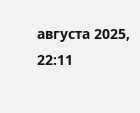августа 2025, 22:11